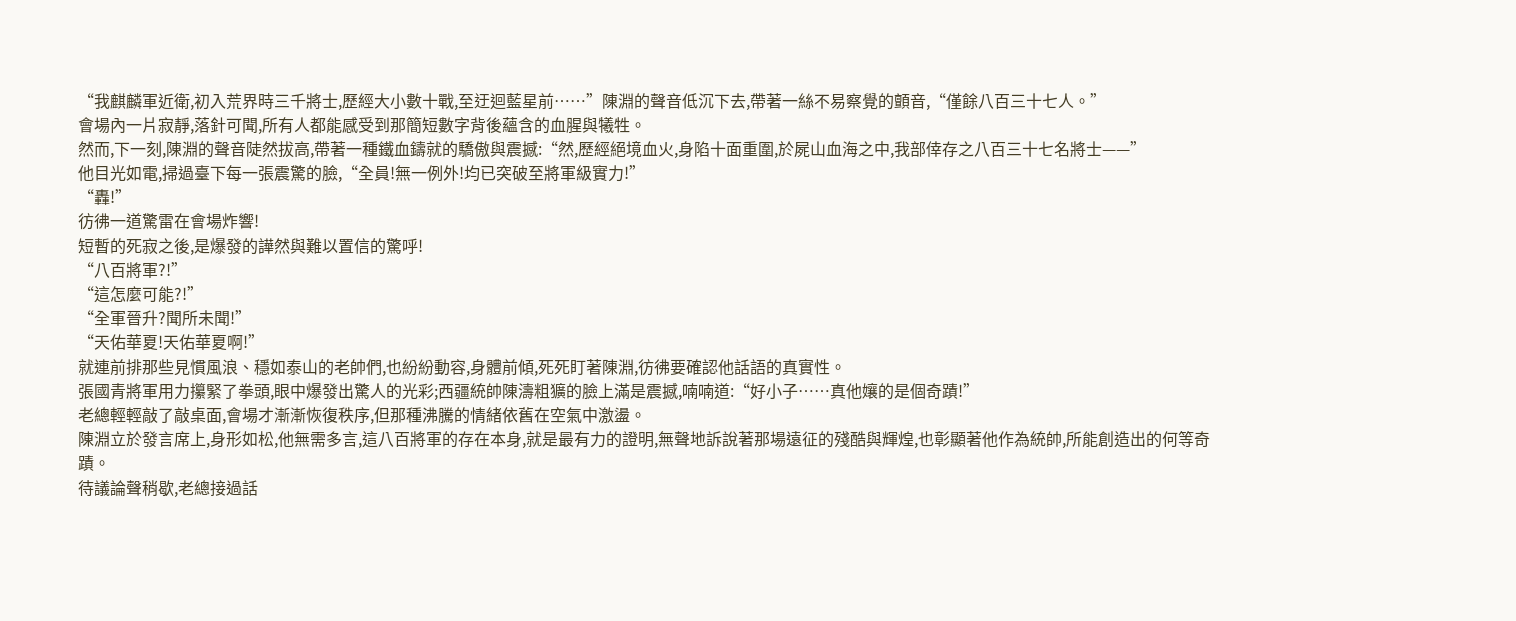“我麒麟軍近衛,初入荒界時三千將士,歷經大小數十戰,至迂迴藍星前……”陳淵的聲音低沉下去,帶著一絲不易察覺的顫音,“僅餘八百三十七人。”
會場內一片寂靜,落針可聞,所有人都能感受到那簡短數字背後蘊含的血腥與犧牲。
然而,下一刻,陳淵的聲音陡然拔高,帶著一種鐵血鑄就的驕傲與震撼:“然,歷經絕境血火,身陷十面重圍,於屍山血海之中,我部倖存之八百三十七名將士——”
他目光如電,掃過臺下每一張震驚的臉,“全員!無一例外!均已突破至將軍級實力!”
“轟!”
彷彿一道驚雷在會場炸響!
短暫的死寂之後,是爆發的譁然與難以置信的驚呼!
“八百將軍?!”
“這怎麼可能?!”
“全軍晉升?聞所未聞!”
“天佑華夏!天佑華夏啊!”
就連前排那些見慣風浪、穩如泰山的老帥們,也紛紛動容,身體前傾,死死盯著陳淵,彷彿要確認他話語的真實性。
張國青將軍用力攥緊了拳頭,眼中爆發出驚人的光彩;西疆統帥陳濤粗獷的臉上滿是震撼,喃喃道:“好小子……真他孃的是個奇蹟!”
老總輕輕敲了敲桌面,會場才漸漸恢復秩序,但那種沸騰的情緒依舊在空氣中激盪。
陳淵立於發言席上,身形如松,他無需多言,這八百將軍的存在本身,就是最有力的證明,無聲地訴說著那場遠征的殘酷與輝煌,也彰顯著他作為統帥,所能創造出的何等奇蹟。
待議論聲稍歇,老總接過話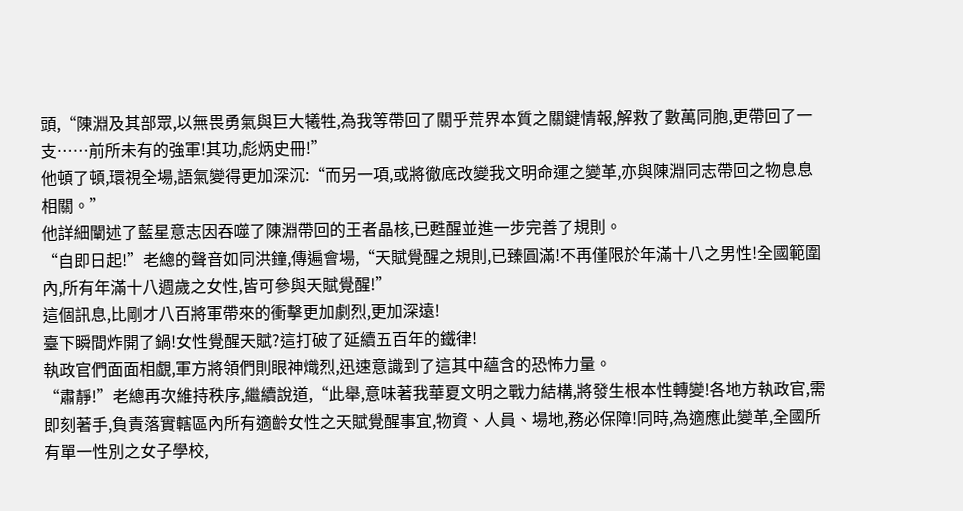頭,“陳淵及其部眾,以無畏勇氣與巨大犧牲,為我等帶回了關乎荒界本質之關鍵情報,解救了數萬同胞,更帶回了一支……前所未有的強軍!其功,彪炳史冊!”
他頓了頓,環視全場,語氣變得更加深沉:“而另一項,或將徹底改變我文明命運之變革,亦與陳淵同志帶回之物息息相關。”
他詳細闡述了藍星意志因吞噬了陳淵帶回的王者晶核,已甦醒並進一步完善了規則。
“自即日起!”老總的聲音如同洪鐘,傳遍會場,“天賦覺醒之規則,已臻圓滿!不再僅限於年滿十八之男性!全國範圍內,所有年滿十八週歲之女性,皆可參與天賦覺醒!”
這個訊息,比剛才八百將軍帶來的衝擊更加劇烈,更加深遠!
臺下瞬間炸開了鍋!女性覺醒天賦?這打破了延續五百年的鐵律!
執政官們面面相覷,軍方將領們則眼神熾烈,迅速意識到了這其中蘊含的恐怖力量。
“肅靜!”老總再次維持秩序,繼續說道,“此舉,意味著我華夏文明之戰力結構,將發生根本性轉變!各地方執政官,需即刻著手,負責落實轄區內所有適齡女性之天賦覺醒事宜,物資、人員、場地,務必保障!同時,為適應此變革,全國所有單一性別之女子學校,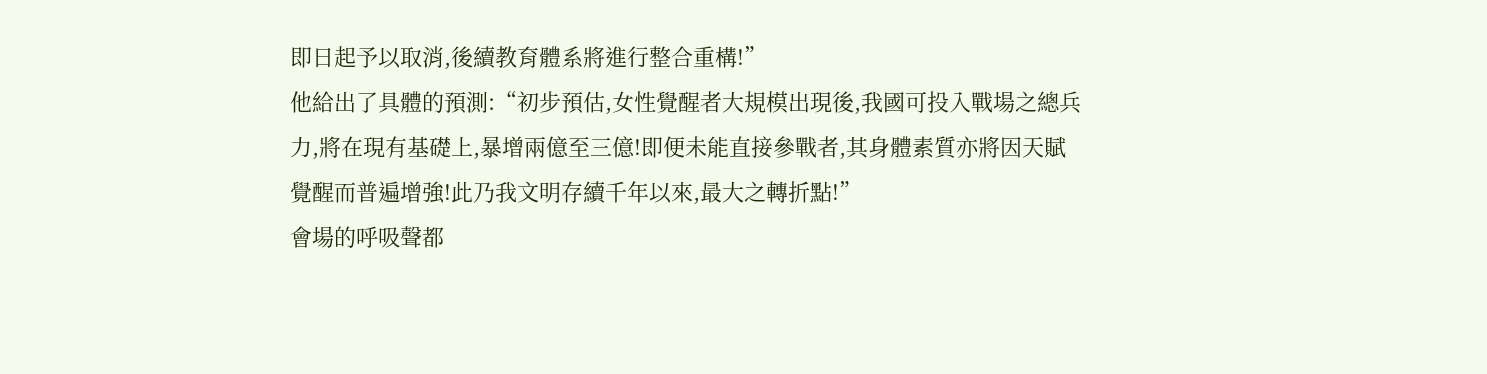即日起予以取消,後續教育體系將進行整合重構!”
他給出了具體的預測:“初步預估,女性覺醒者大規模出現後,我國可投入戰場之總兵力,將在現有基礎上,暴增兩億至三億!即便未能直接參戰者,其身體素質亦將因天賦覺醒而普遍增強!此乃我文明存續千年以來,最大之轉折點!”
會場的呼吸聲都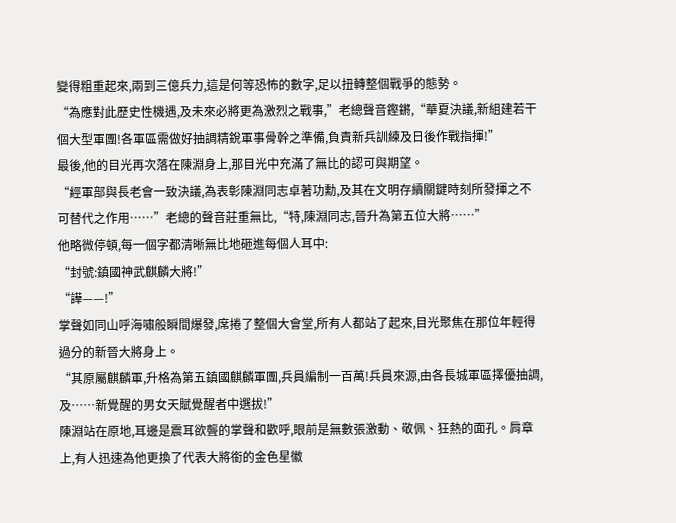變得粗重起來,兩到三億兵力,這是何等恐怖的數字,足以扭轉整個戰爭的態勢。
“為應對此歷史性機遇,及未來必將更為激烈之戰事,”老總聲音鏗鏘,“華夏決議,新組建若干個大型軍團!各軍區需做好抽調精銳軍事骨幹之準備,負責新兵訓練及日後作戰指揮!”
最後,他的目光再次落在陳淵身上,那目光中充滿了無比的認可與期望。
“經軍部與長老會一致決議,為表彰陳淵同志卓著功勳,及其在文明存續關鍵時刻所發揮之不可替代之作用……”老總的聲音莊重無比,“特,陳淵同志,晉升為第五位大將……”
他略微停頓,每一個字都清晰無比地砸進每個人耳中:
“封號:鎮國神武麒麟大將!”
“譁——!”
掌聲如同山呼海嘯般瞬間爆發,席捲了整個大會堂,所有人都站了起來,目光聚焦在那位年輕得過分的新晉大將身上。
“其原屬麒麟軍,升格為第五鎮國麒麟軍團,兵員編制一百萬!兵員來源,由各長城軍區擇優抽調,及……新覺醒的男女天賦覺醒者中選拔!”
陳淵站在原地,耳邊是震耳欲聾的掌聲和歡呼,眼前是無數張激動、敬佩、狂熱的面孔。肩章上,有人迅速為他更換了代表大將銜的金色星徽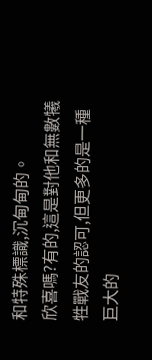和特殊標識,沉甸甸的。
欣喜嗎?有的,這是對他和無數犧牲戰友的認可,但更多的是一種巨大的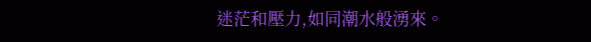迷茫和壓力,如同潮水般湧來。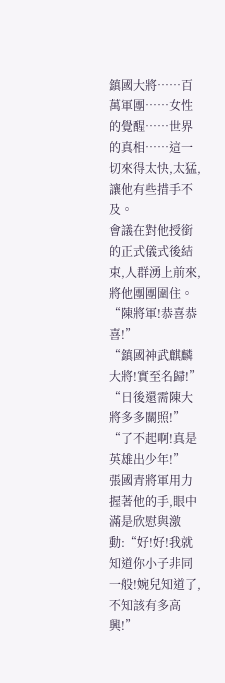鎮國大將……百萬軍團……女性的覺醒……世界的真相……這一切來得太快,太猛,讓他有些措手不及。
會議在對他授銜的正式儀式後結束,人群湧上前來,將他團團圍住。
“陳將軍!恭喜恭喜!”
“鎮國神武麒麟大將!實至名歸!”
“日後還需陳大將多多關照!”
“了不起啊!真是英雄出少年!”
張國青將軍用力握著他的手,眼中滿是欣慰與激動:“好!好!我就知道你小子非同一般!婉兒知道了,不知該有多高興!”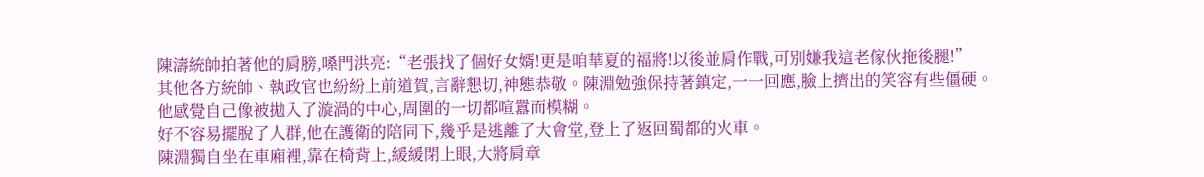陳濤統帥拍著他的肩膀,嗓門洪亮:“老張找了個好女婿!更是咱華夏的福將!以後並肩作戰,可別嫌我這老傢伙拖後腿!”
其他各方統帥、執政官也紛紛上前道賀,言辭懇切,神態恭敬。陳淵勉強保持著鎮定,一一回應,臉上擠出的笑容有些僵硬。
他感覺自己像被拋入了漩渦的中心,周圍的一切都喧囂而模糊。
好不容易擺脫了人群,他在護衛的陪同下,幾乎是逃離了大會堂,登上了返回蜀都的火車。
陳淵獨自坐在車廂裡,靠在椅背上,緩緩閉上眼,大將肩章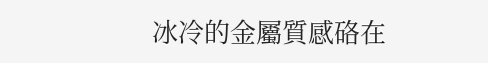冰冷的金屬質感硌在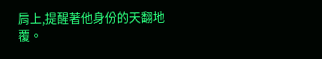肩上,提醒著他身份的天翻地覆。